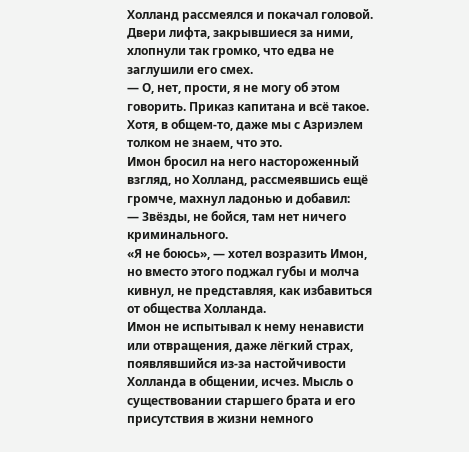Холланд рассмеялся и покачал головой. Двери лифта, закрывшиеся за ними, хлопнули так громко, что едва не заглушили его смех.
— О, нет, прости, я не могу об этом говорить. Приказ капитана и всё такое. Хотя, в общем-то, даже мы с Азриэлем толком не знаем, что это.
Имон бросил на него настороженный взгляд, но Холланд, рассмеявшись ещё громче, махнул ладонью и добавил:
— Звёзды, не бойся, там нет ничего криминального.
«Я не боюсь», — хотел возразить Имон, но вместо этого поджал губы и молча кивнул, не представляя, как избавиться от общества Холланда.
Имон не испытывал к нему ненависти или отвращения, даже лёгкий страх, появлявшийся из-за настойчивости Холланда в общении, исчез. Мысль о существовании старшего брата и его присутствия в жизни немного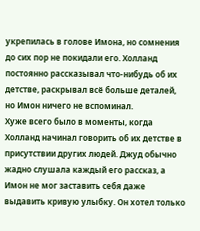укрепилась в голове Имона, но сомнения до сих пор не покидали его. Холланд постоянно рассказывал что-нибудь об их детстве, раскрывал всё больше деталей, но Имон ничего не вспоминал.
Хуже всего было в моменты, когда Холланд начинал говорить об их детстве в присутствии других людей. Джуд обычно жадно слушала каждый его рассказ, а Имон не мог заставить себя даже выдавить кривую улыбку. Он хотел только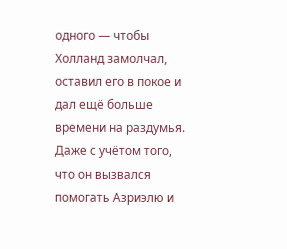одного — чтобы Холланд замолчал, оставил его в покое и дал ещё больше времени на раздумья. Даже с учётом того, что он вызвался помогать Азриэлю и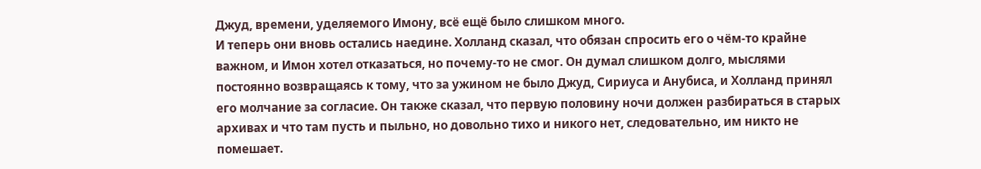Джуд, времени, уделяемого Имону, всё ещё было слишком много.
И теперь они вновь остались наедине. Холланд сказал, что обязан спросить его о чём-то крайне важном, и Имон хотел отказаться, но почему-то не смог. Он думал слишком долго, мыслями постоянно возвращаясь к тому, что за ужином не было Джуд, Сириуса и Анубиса, и Холланд принял его молчание за согласие. Он также сказал, что первую половину ночи должен разбираться в старых архивах и что там пусть и пыльно, но довольно тихо и никого нет, следовательно, им никто не помешает.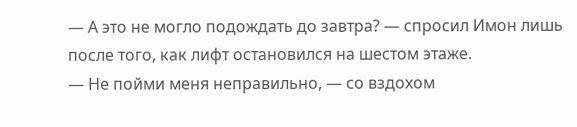— А это не могло подождать до завтра? — спросил Имон лишь после того, как лифт остановился на шестом этаже.
— Не пойми меня неправильно, — со вздохом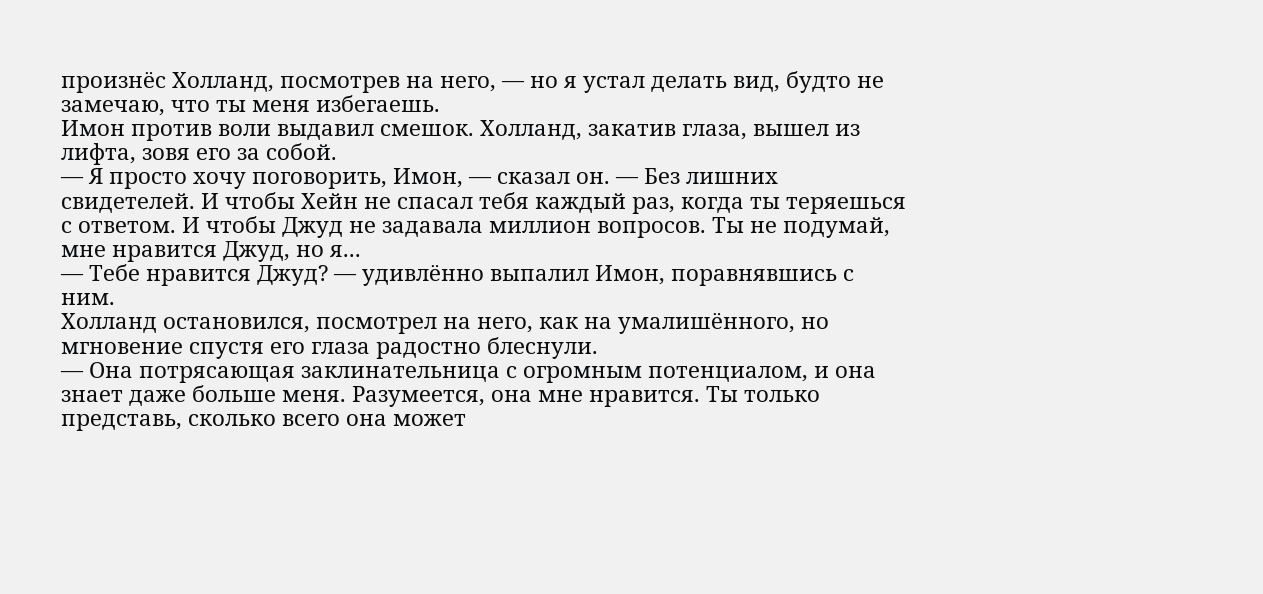произнёс Холланд, посмотрев на него, — но я устал делать вид, будто не замечаю, что ты меня избегаешь.
Имон против воли выдавил смешок. Холланд, закатив глаза, вышел из лифта, зовя его за собой.
— Я просто хочу поговорить, Имон, — сказал он. — Без лишних свидетелей. И чтобы Хейн не спасал тебя каждый раз, когда ты теряешься с ответом. И чтобы Джуд не задавала миллион вопросов. Ты не подумай, мне нравится Джуд, но я...
— Тебе нравится Джуд? — удивлённо выпалил Имон, поравнявшись с ним.
Холланд остановился, посмотрел на него, как на умалишённого, но мгновение спустя его глаза радостно блеснули.
— Она потрясающая заклинательница с огромным потенциалом, и она знает даже больше меня. Разумеется, она мне нравится. Ты только представь, сколько всего она может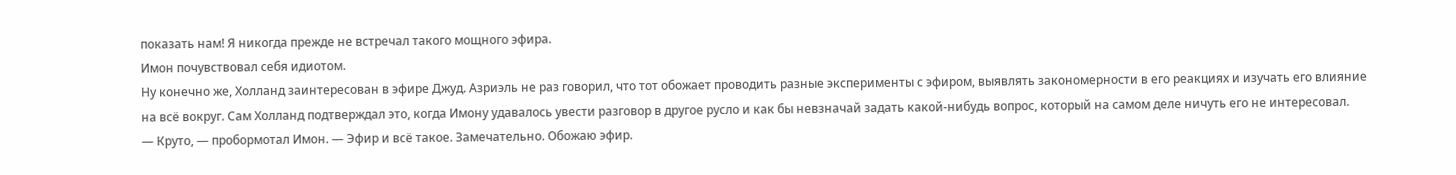показать нам! Я никогда прежде не встречал такого мощного эфира.
Имон почувствовал себя идиотом.
Ну конечно же, Холланд заинтересован в эфире Джуд. Азриэль не раз говорил, что тот обожает проводить разные эксперименты с эфиром, выявлять закономерности в его реакциях и изучать его влияние на всё вокруг. Сам Холланд подтверждал это, когда Имону удавалось увести разговор в другое русло и как бы невзначай задать какой-нибудь вопрос, который на самом деле ничуть его не интересовал.
— Круто, — пробормотал Имон. — Эфир и всё такое. Замечательно. Обожаю эфир.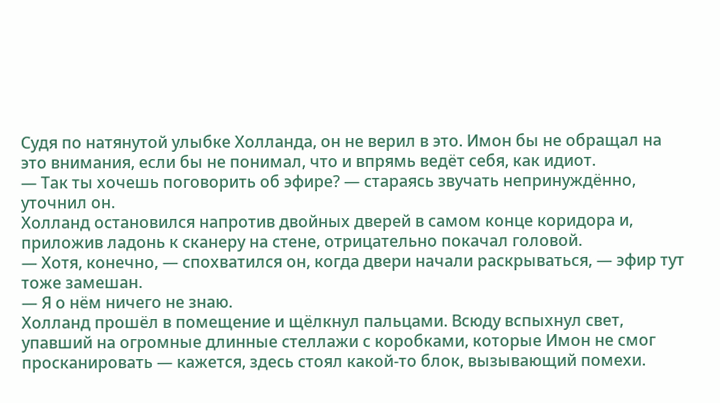Судя по натянутой улыбке Холланда, он не верил в это. Имон бы не обращал на это внимания, если бы не понимал, что и впрямь ведёт себя, как идиот.
— Так ты хочешь поговорить об эфире? — стараясь звучать непринуждённо, уточнил он.
Холланд остановился напротив двойных дверей в самом конце коридора и, приложив ладонь к сканеру на стене, отрицательно покачал головой.
— Хотя, конечно, — спохватился он, когда двери начали раскрываться, — эфир тут тоже замешан.
— Я о нём ничего не знаю.
Холланд прошёл в помещение и щёлкнул пальцами. Всюду вспыхнул свет, упавший на огромные длинные стеллажи с коробками, которые Имон не смог просканировать — кажется, здесь стоял какой-то блок, вызывающий помехи.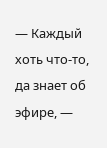— Каждый хоть что-то, да знает об эфире, —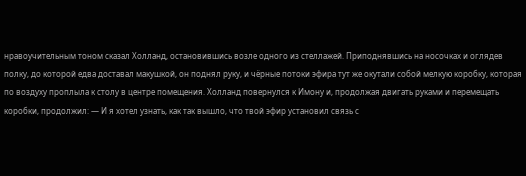нравоучительным тоном сказал Холланд, остановившись возле одного из стеллажей. Приподнявшись на носочках и оглядев полку, до которой едва доставал макушкой, он поднял руку, и чёрные потоки эфира тут же окутали собой мелкую коробку, которая по воздуху проплыла к столу в центре помещения. Холланд повернулся к Имону и, продолжая двигать руками и перемещать коробки, продолжил: — И я хотел узнать, как так вышло, что твой эфир установил связь с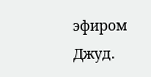эфиром Джуд.